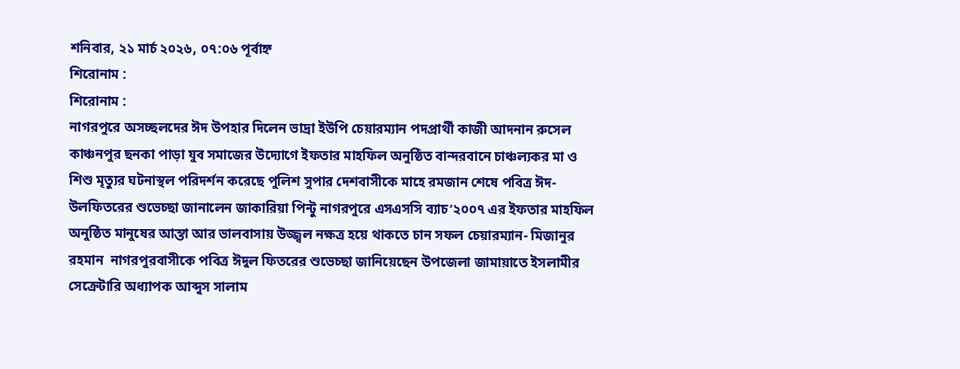শনিবার, ২১ মার্চ ২০২৬, ০৭:০৬ পূর্বাহ্ন
শিরোনাম :
শিরোনাম :
নাগরপুরে অসচ্ছলদের ঈদ উপহার দিলেন ভাদ্রা ইউপি চেয়ারম্যান পদপ্রার্থী কাজী আদনান রুসেল কাঞ্চনপুর ছনকা পাড়া যুব সমাজের উদ্যোগে ইফতার মাহফিল অনুষ্ঠিত বান্দরবানে চাঞ্চল্যকর মা ও শিশু মৃত্যুর ঘটনাস্থল পরিদর্শন করেছে পুলিশ সুপার দেশবাসীকে মাহে রমজান শেষে পবিত্র ঈদ-উলফিতরের শুভেচ্ছা জানালেন জাকারিয়া পিন্টু নাগরপুরে এসএসসি ব্যাচ’২০০৭ এর ইফতার মাহফিল অনুষ্ঠিত মানুষের আস্তা আর ভালবাসায় উজ্জ্বল নক্ষত্র হয়ে থাকতে চান সফল চেয়ারম্যান- মিজানুর রহমান  নাগরপুরবাসীকে পবিত্র ঈদুল ফিতরের শুভেচ্ছা জানিয়েছেন উপজেলা জামায়াতে ইসলামীর সেক্রেটারি অধ্যাপক আব্দুস সালাম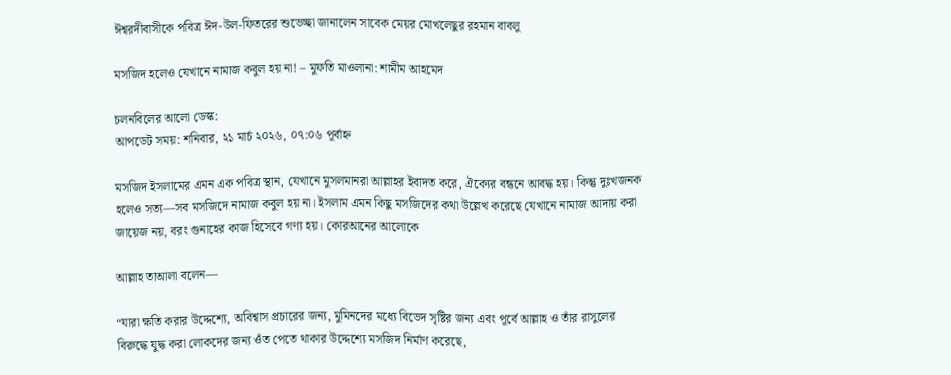ঈশ্বরদীবাসীকে পবিত্র ঈদ-উল-ফিতরের শুভেচ্ছা জানালেন সাবেক মেয়র মোখলেছুর রহমান বাবলু

মসজিদ হলেও যেখানে নামাজ কবুল হয় না! – মুফতি মাওলানা: শামীম আহমেদ

চলনবিলের আলো ডেস্ক:
আপডেট সময়: শনিবার, ২১ মার্চ ২০২৬, ০৭:০৬ পূর্বাহ্ন

মসজিদ ইসলামের এমন এক পবিত্র স্থান, যেখানে মুসলমানরা আল্লাহর ইবাদত করে, ঐক্যের বন্ধনে আবদ্ধ হয়। কিন্তু দুঃখজনক হলেও সত্য—সব মসজিদে নামাজ কবুল হয় না। ইসলাম এমন কিছু মসজিদের কথা উল্লেখ করেছে যেখানে নামাজ আদায় করা জায়েজ নয়, বরং গুনাহের কাজ হিসেবে গণ্য হয়। কোরআনের আলোকে

আল্লাহ তাআলা বলেন—

“যারা ক্ষতি করার উদ্দেশ্যে, অবিশ্বাস প্রচারের জন্য, মুমিনদের মধ্যে বিভেদ সৃষ্টির জন্য এবং পূর্বে আল্লাহ ও তাঁর রাসুলের বিরুদ্ধে যুদ্ধ করা লোকদের জন্য ওঁত পেতে থাকার উদ্দেশ্যে মসজিদ নির্মাণ করেছে,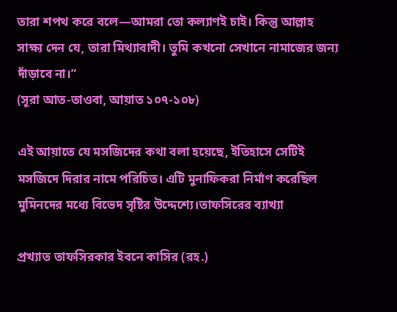তারা শপথ করে বলে—আমরা তো কল্যাণই চাই। কিন্তু আল্লাহ সাক্ষ্য দেন যে, তারা মিথ্যাবাদী। তুমি কখনো সেখানে নামাজের জন্য দাঁড়াবে না।”
(সূরা আত-তাওবা, আয়াত ১০৭-১০৮)

এই আয়াতে যে মসজিদের কথা বলা হয়েছে, ইতিহাসে সেটিই মসজিদে দিরার নামে পরিচিত। এটি মুনাফিকরা নির্মাণ করেছিল মুমিনদের মধ্যে বিভেদ সৃষ্টির উদ্দেশ্যে।তাফসিরের ব্যাখ্যা

প্রখ্যাত তাফসিরকার ইবনে কাসির (রহ.)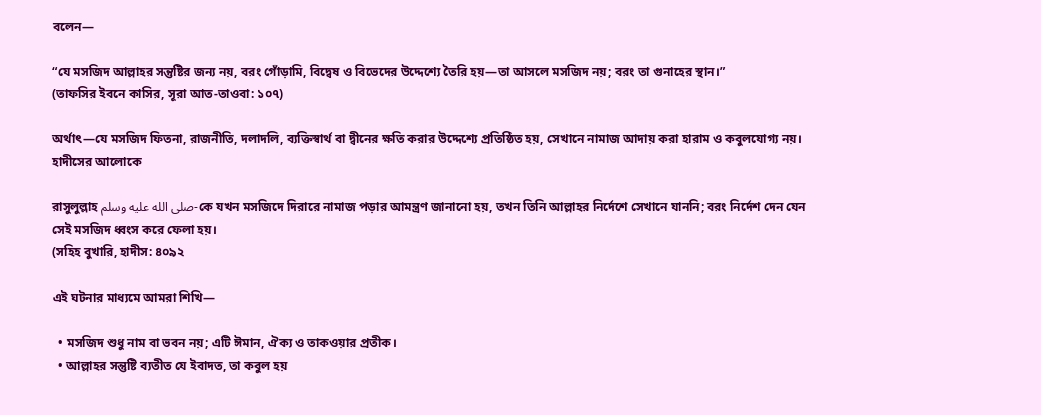বলেন—

“যে মসজিদ আল্লাহর সন্তুষ্টির জন্য নয়, বরং গোঁড়ামি, বিদ্বেষ ও বিভেদের উদ্দেশ্যে তৈরি হয়—তা আসলে মসজিদ নয়; বরং তা গুনাহের স্থান।”
(তাফসির ইবনে কাসির, সূরা আত-তাওবা: ১০৭)

অর্থাৎ—যে মসজিদ ফিতনা, রাজনীতি, দলাদলি, ব্যক্তিস্বার্থ বা দ্বীনের ক্ষতি করার উদ্দেশ্যে প্রতিষ্ঠিত হয়, সেখানে নামাজ আদায় করা হারাম ও কবুলযোগ্য নয়। হাদীসের আলোকে

রাসুলুল্লাহ صلى الله عليه وسلم-কে যখন মসজিদে দিরারে নামাজ পড়ার আমন্ত্রণ জানানো হয়, তখন তিনি আল্লাহর নির্দেশে সেখানে যাননি; বরং নির্দেশ দেন যেন সেই মসজিদ ধ্বংস করে ফেলা হয়।
(সহিহ বুখারি, হাদীস: ৪০৯২

এই ঘটনার মাধ্যমে আমরা শিখি—

  • মসজিদ শুধু নাম বা ভবন নয়; এটি ঈমান, ঐক্য ও তাকওয়ার প্রতীক।
  • আল্লাহর সন্তুষ্টি ব্যতীত যে ইবাদত, তা কবুল হয়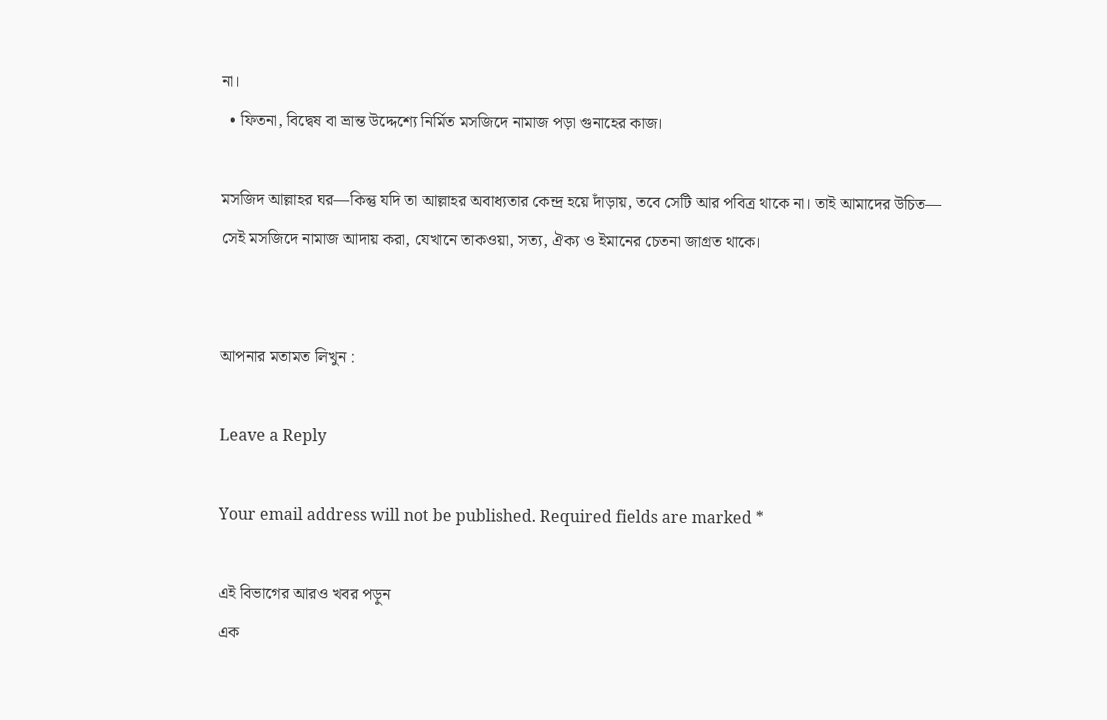না।
  • ফিতনা, বিদ্বেষ বা ভ্রান্ত উদ্দেশ্যে নির্মিত মসজিদে নামাজ পড়া গুনাহের কাজ।

মসজিদ আল্লাহর ঘর—কিন্তু যদি তা আল্লাহর অবাধ্যতার কেন্দ্র হয়ে দাঁড়ায়, তবে সেটি আর পবিত্র থাকে না। তাই আমাদের উচিত—
সেই মসজিদে নামাজ আদায় করা, যেখানে তাকওয়া, সত্য, ঐক্য ও ইমানের চেতনা জাগ্রত থাকে।


আপনার মতামত লিখুন :

Leave a Reply

Your email address will not be published. Required fields are marked *

এই বিভাগের আরও খবর পড়ুন
এক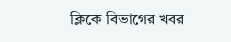ক্লিকে বিভাগের খবর